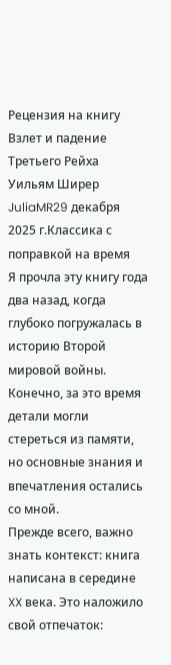Рецензия на книгу
Взлет и падение Третьего Рейха
Уильям Ширер
JuliaMR29 декабря 2025 г.Классика с поправкой на время
Я прочла эту книгу года два назад, когда глубоко погружалась в историю Второй мировой войны. Конечно, за это время детали могли стереться из памяти, но основные знания и впечатления остались со мной.
Прежде всего, важно знать контекст: книга написана в середине XX века. Это наложило свой отпечаток: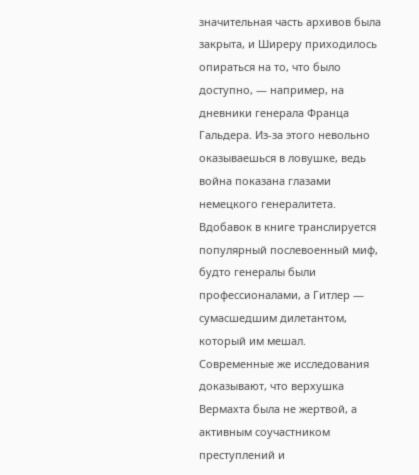значительная часть архивов была закрыта, и Ширеру приходилось опираться на то, что было доступно, — например, на дневники генерала Франца Гальдера. Из-за этого невольно оказываешься в ловушке, ведь война показана глазами немецкого генералитета. Вдобавок в книге транслируется популярный послевоенный миф, будто генералы были профессионалами, а Гитлер — сумасшедшим дилетантом, который им мешал. Современные же исследования доказывают, что верхушка Вермахта была не жертвой, а активным соучастником преступлений и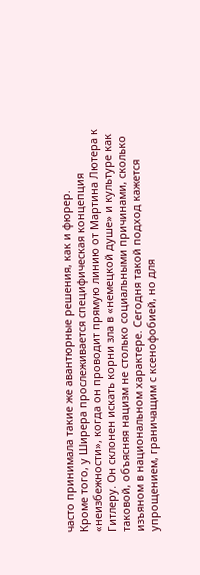часто принимала такие же авантюрные решения, как и фюрер.
Кроме того, у Ширера прослеживается специфическая концепция «неизбежности», когда он проводит прямую линию от Мартина Лютера к Гитлеру. Он склонен искать корни зла в «немецкой душе» и культуре как таковой, объясняя нацизм не столько социальными причинами, сколько изъяном в национальном характере. Сегодня такой подход кажется упрощением, граничащим с ксенофобией, но для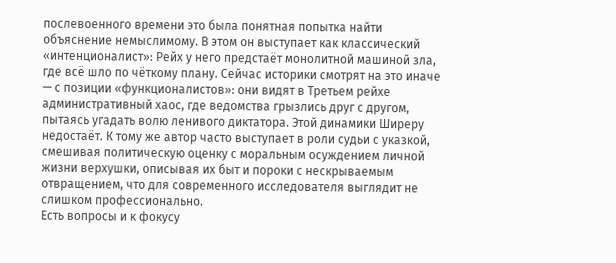послевоенного времени это была понятная попытка найти объяснение немыслимому. В этом он выступает как классический «интенционалист»: Рейх у него предстаёт монолитной машиной зла, где всё шло по чёткому плану. Сейчас историки смотрят на это иначе — с позиции «функционалистов»: они видят в Третьем рейхе административный хаос, где ведомства грызлись друг с другом, пытаясь угадать волю ленивого диктатора. Этой динамики Ширеру недостаёт. К тому же автор часто выступает в роли судьи с указкой, смешивая политическую оценку с моральным осуждением личной жизни верхушки, описывая их быт и пороки с нескрываемым отвращением, что для современного исследователя выглядит не слишком профессионально.
Есть вопросы и к фокусу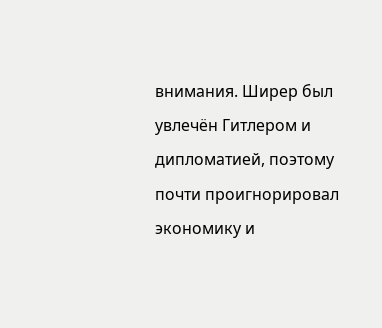внимания. Ширер был увлечён Гитлером и дипломатией, поэтому почти проигнорировал экономику и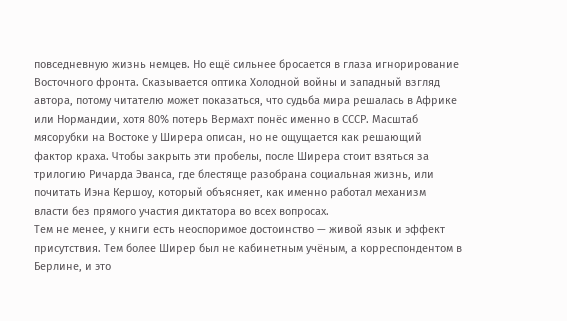повседневную жизнь немцев. Но ещё сильнее бросается в глаза игнорирование Восточного фронта. Сказывается оптика Холодной войны и западный взгляд автора, потому читателю может показаться, что судьба мира решалась в Африке или Нормандии, хотя 80% потерь Вермахт понёс именно в СССР. Масштаб мясорубки на Востоке у Ширера описан, но не ощущается как решающий фактор краха. Чтобы закрыть эти пробелы, после Ширера стоит взяться за трилогию Ричарда Эванса, где блестяще разобрана социальная жизнь, или почитать Иэна Кершоу, который объясняет, как именно работал механизм власти без прямого участия диктатора во всех вопросах.
Тем не менее, у книги есть неоспоримое достоинство — живой язык и эффект присутствия. Тем более Ширер был не кабинетным учёным, а корреспондентом в Берлине, и это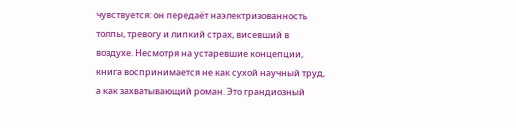чувствуется: он передаёт наэлектризованность толпы, тревогу и липкий страх, висевший в воздухе. Несмотря на устаревшие концепции, книга воспринимается не как сухой научный труд, а как захватывающий роман. Это грандиозный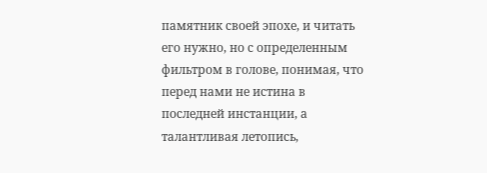памятник своей эпохе, и читать его нужно, но с определенным фильтром в голове, понимая, что перед нами не истина в последней инстанции, а талантливая летопись,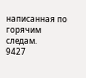написанная по горячим следам.
9427